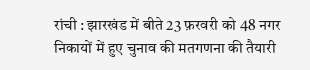रांची : झारखंड में बीते 23 फ़रवरी को 48 नगर निकायों में हुए चुनाव की मतगणना की तैयारी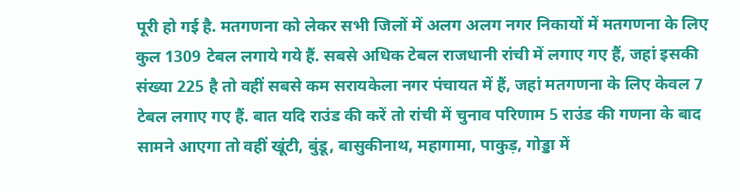पूरी हो गई है. मतगणना को लेकर सभी जिलों में अलग अलग नगर निकायों में मतगणना के लिए कुल 1309 टेबल लगाये गये हैं. सबसे अधिक टेबल राजधानी रांची में लगाए गए हैं, जहां इसकी संख्या 225 है तो वहीं सबसे कम सरायकेला नगर पंचायत में हैं, जहां मतगणना के लिए केवल 7 टेबल लगाए गए हैं. बात यदि राउंड की करें तो रांची में चुनाव परिणाम 5 राउंड की गणना के बाद सामने आएगा तो वहीं खूंटी, बुंडू, बासुकीनाथ, महागामा, पाकुड़, गोड्डा में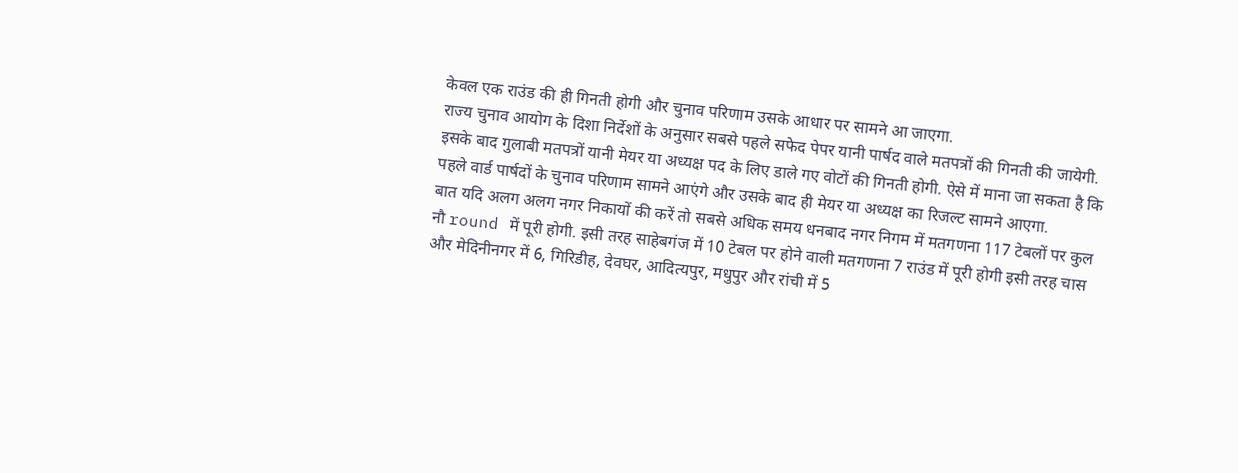केवल एक राउंड की ही गिनती होगी और चुनाव परिणाम उसके आधार पर सामने आ जाएगा.
राज्य चुनाव आयोग के दिशा निर्देशों के अनुसार सबसे पहले सफेद पेपर यानी पार्षद वाले मतपत्रों की गिनती की जायेगी. इसके बाद गुलाबी मतपत्रों यानी मेयर या अध्यक्ष पद के लिए डाले गए वोटों की गिनती होगी. ऐसे में माना जा सकता है कि पहले वार्ड पार्षदों के चुनाव परिणाम सामने आएंगे और उसके बाद ही मेयर या अध्यक्ष का रिजल्ट सामने आएगा.
बात यदि अलग अलग नगर निकायों की करें तो सबसे अधिक समय धनबाद नगर निगम में मतगणना 117 टेबलों पर कुल नौ round में पूरी होगी. इसी तरह साहेबगंज में 10 टेबल पर होने वाली मतगणना 7 राउंड में पूरी होगी इसी तरह चास और मेदिनीनगर में 6, गिरिडीह, देवघर, आदित्यपुर, मधुपुर और रांची में 5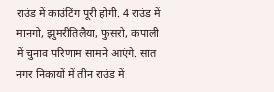राउंड में काउंटिंग पूरी होगी. 4 राउंड में मानगो, झुमरीतिलैया, फुसरो, कपाली में चुनाव परिणाम सामने आएंगे. सात नगर निकायों में तीन राउंड में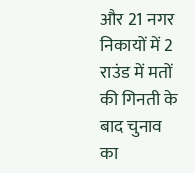और 21 नगर निकायों में 2 राउंड में मतों की गिनती के बाद चुनाव का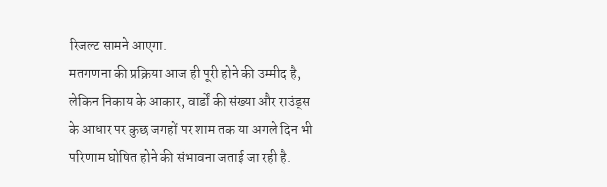रिजल्ट सामने आएगा.
मतगणना की प्रक्रिया आज ही पूरी होने की उम्मीद है, लेकिन निकाय के आकार, वार्डों की संख्या और राउंड्स के आधार पर कुछ जगहों पर शाम तक या अगले दिन भी परिणाम घोषित होने की संभावना जताई जा रही है.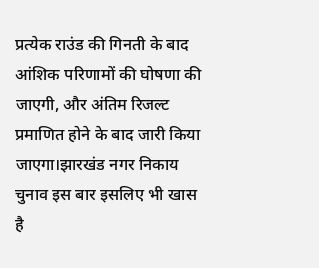प्रत्येक राउंड की गिनती के बाद आंशिक परिणामों की घोषणा की जाएगी, और अंतिम रिजल्ट प्रमाणित होने के बाद जारी किया जाएगा।झारखंड नगर निकाय चुनाव इस बार इसलिए भी खास है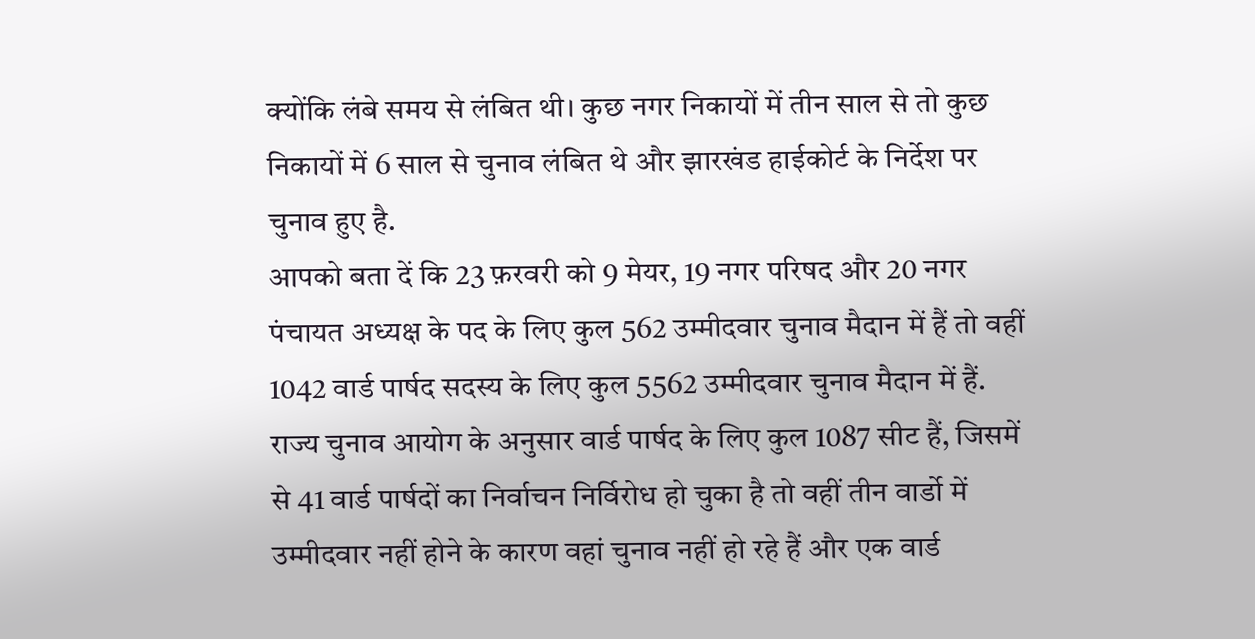क्योंकि लंबे समय से लंबित थी। कुछ नगर निकायों में तीन साल से तो कुछ निकायों में 6 साल से चुनाव लंबित थे और झारखंड हाईकोर्ट के निर्देश पर चुनाव हुए है.
आपको बता दें कि 23 फ़रवरी को 9 मेयर, 19 नगर परिषद और 20 नगर पंचायत अध्यक्ष के पद के लिए कुल 562 उम्मीदवार चुनाव मैदान में हैं तो वहीं 1042 वार्ड पार्षद सदस्य के लिए कुल 5562 उम्मीदवार चुनाव मैदान में हैं. राज्य चुनाव आयोग के अनुसार वार्ड पार्षद के लिए कुल 1087 सीट हैं, जिसमें से 41 वार्ड पार्षदों का निर्वाचन निर्विरोध हो चुका है तो वहीं तीन वार्डो में उम्मीदवार नहीं होने के कारण वहां चुनाव नहीं हो रहे हैं और एक वार्ड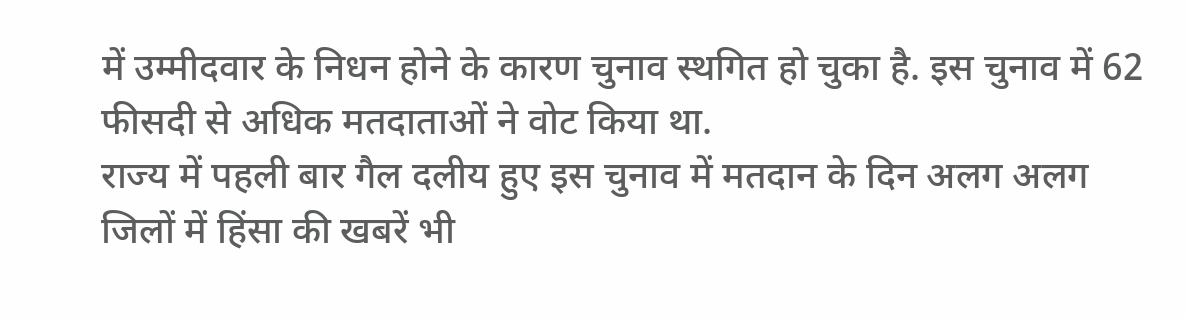में उम्मीदवार के निधन होने के कारण चुनाव स्थगित हो चुका है. इस चुनाव में 62 फीसदी से अधिक मतदाताओं ने वोट किया था.
राज्य में पहली बार गैल दलीय हुए इस चुनाव में मतदान के दिन अलग अलग जिलों में हिंसा की खबरें भी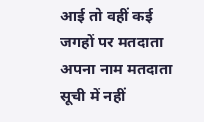आई तो वहीं कई जगहों पर मतदाता अपना नाम मतदाता सूची में नहीं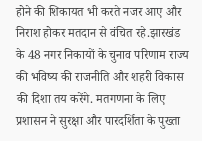होने की शिकायत भी करते नजर आए और निराश होकर मतदान से वंचित रहे.झारखंड के 48 नगर निकायों के चुनाव परिणाम राज्य की भविष्य की राजनीति और शहरी विकास की दिशा तय करेंगे. मतगणना के लिए प्रशासन ने सुरक्षा और पारदर्शिता के पुख्ता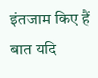इंतजाम किए हैं
बात यदि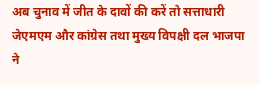अब चुनाव में जीत के दावों की करें तो सत्ताधारी जेएमएम और कांग्रेस तथा मुख्य विपक्षी दल भाजपा ने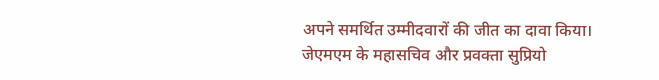अपने समर्थित उम्मीदवारों की जीत का दावा किया। जेएमएम के महासचिव और प्रवक्ता सुप्रियो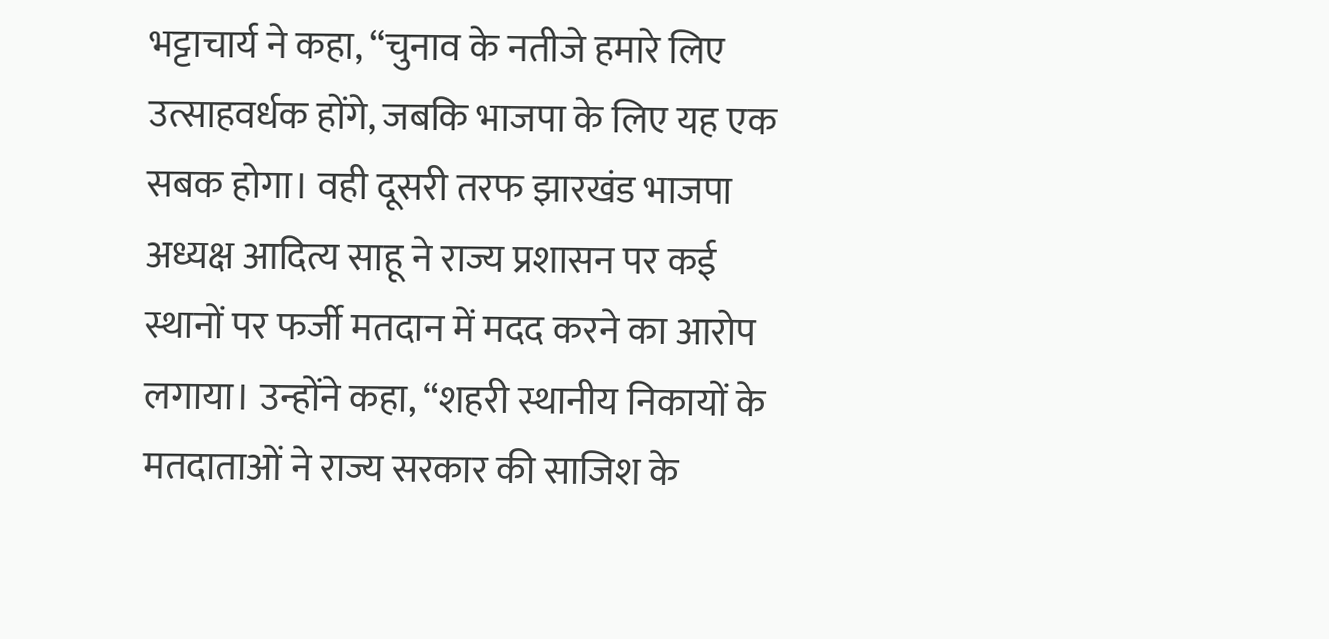भट्टाचार्य ने कहा, “चुनाव के नतीजे हमारे लिए उत्साहवर्धक होंगे, जबकि भाजपा के लिए यह एक सबक होगा। वही दूसरी तरफ झारखंड भाजपा अध्यक्ष आदित्य साहू ने राज्य प्रशासन पर कई स्थानों पर फर्जी मतदान में मदद करने का आरोप लगाया। उन्होंने कहा, “शहरी स्थानीय निकायों के मतदाताओं ने राज्य सरकार की साजिश के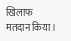खिलाफ मतदान किया।